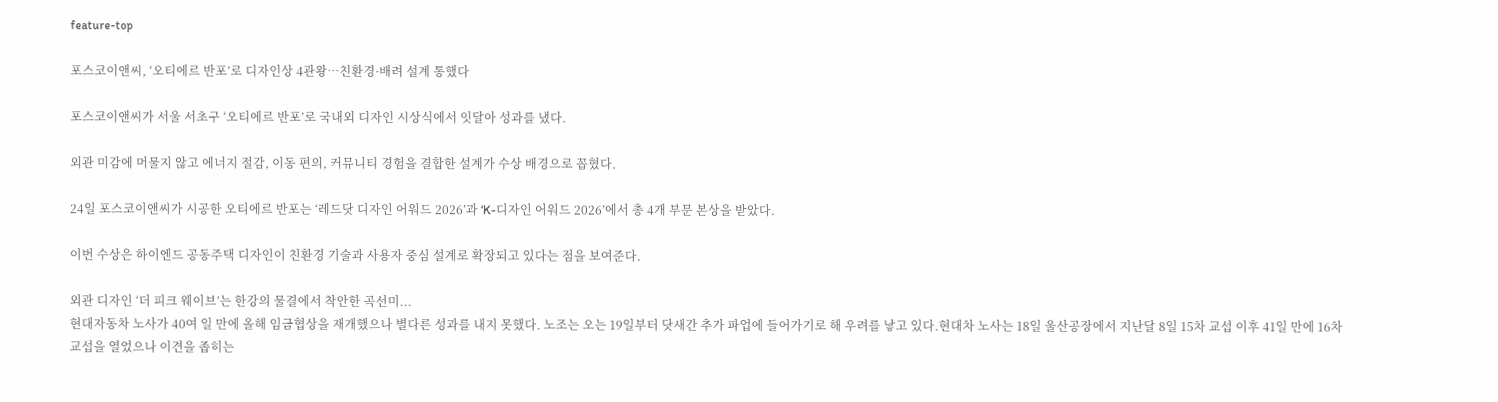feature-top

포스코이앤씨, ‘오티에르 반포’로 디자인상 4관왕…친환경·배려 설계 통했다

포스코이앤씨가 서울 서초구 ‘오티에르 반포’로 국내외 디자인 시상식에서 잇달아 성과를 냈다.

외관 미감에 머물지 않고 에너지 절감, 이동 편의, 커뮤니티 경험을 결합한 설계가 수상 배경으로 꼽혔다.

24일 포스코이앤씨가 시공한 오티에르 반포는 ‘레드닷 디자인 어워드 2026’과 ‘K-디자인 어워드 2026’에서 총 4개 부문 본상을 받았다.

이번 수상은 하이엔드 공동주택 디자인이 친환경 기술과 사용자 중심 설계로 확장되고 있다는 점을 보여준다.

외관 디자인 ‘더 피크 웨이브’는 한강의 물결에서 착안한 곡선미...
현대자동차 노사가 40여 일 만에 올해 임금협상을 재개했으나 별다른 성과를 내지 못했다. 노조는 오는 19일부터 닷새간 추가 파업에 들어가기로 해 우려를 낳고 있다.현대차 노사는 18일 울산공장에서 지난달 8일 15차 교섭 이후 41일 만에 16차 교섭을 열었으나 이견을 좁히는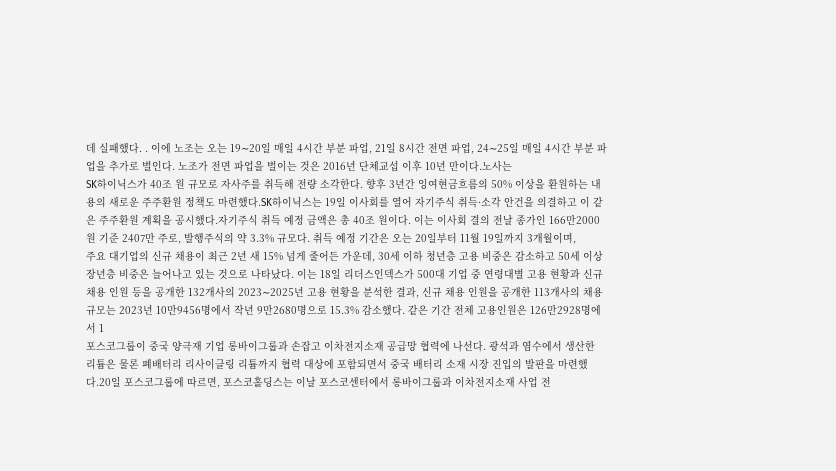데 실패했다. . 이에 노조는 오는 19∼20일 매일 4시간 부분 파업, 21일 8시간 전면 파업, 24∼25일 매일 4시간 부분 파업을 추가로 벌인다. 노조가 전면 파업을 벌이는 것은 2016년 단체교섭 이후 10년 만이다.노사는
SK하이닉스가 40조 원 규모로 자사주를 취득해 전량 소각한다. 향후 3년간 잉여현금흐름의 50% 이상을 환원하는 내용의 새로운 주주환원 정책도 마련했다.SK하이닉스는 19일 이사회를 열어 자기주식 취득·소각 안건을 의결하고 이 같은 주주환원 계획을 공시했다.자기주식 취득 예정 금액은 총 40조 원이다. 이는 이사회 결의 전날 종가인 166만2000원 기준 2407만 주로, 발행주식의 약 3.3% 규모다. 취득 예정 기간은 오는 20일부터 11월 19일까지 3개월이며,
주요 대기업의 신규 채용이 최근 2년 새 15% 넘게 줄어든 가운데, 30세 이하 청년층 고용 비중은 감소하고 50세 이상 장년층 비중은 늘어나고 있는 것으로 나타났다. 이는 18일 리더스인덱스가 500대 기업 중 연령대별 고용 현황과 신규 채용 인원 등을 공개한 132개사의 2023∼2025년 고용 현황을 분석한 결과, 신규 채용 인원을 공개한 113개사의 채용 규모는 2023년 10만9456명에서 작년 9만2680명으로 15.3% 감소했다. 같은 기간 전체 고용인원은 126만2928명에서 1
포스코그룹이 중국 양극재 기업 롱바이그룹과 손잡고 이차전지소재 공급망 협력에 나선다. 광석과 염수에서 생산한 리튬은 물론 폐배터리 리사이클링 리튬까지 협력 대상에 포함되면서 중국 배터리 소재 시장 진입의 발판을 마련했다.20일 포스코그룹에 따르면, 포스코홀딩스는 이날 포스코센터에서 롱바이그룹과 이차전지소재 사업 전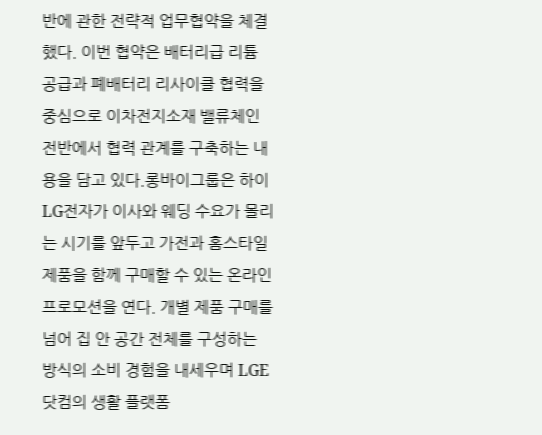반에 관한 전략적 업무협약을 체결했다. 이번 협약은 배터리급 리튬 공급과 폐배터리 리사이클 협력을 중심으로 이차전지소재 밸류체인 전반에서 협력 관계를 구축하는 내용을 담고 있다.롱바이그룹은 하이
LG전자가 이사와 웨딩 수요가 몰리는 시기를 앞두고 가전과 홈스타일 제품을 함께 구매할 수 있는 온라인 프로모션을 연다. 개별 제품 구매를 넘어 집 안 공간 전체를 구성하는 방식의 소비 경험을 내세우며 LGE닷컴의 생활 플랫폼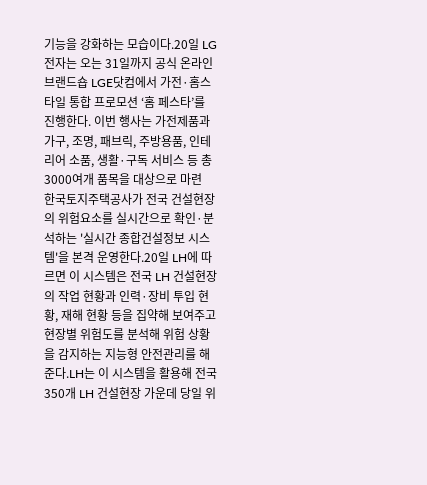기능을 강화하는 모습이다.20일 LG전자는 오는 31일까지 공식 온라인 브랜드숍 LGE닷컴에서 가전·홈스타일 통합 프로모션 ‘홈 페스타’를 진행한다. 이번 행사는 가전제품과 가구, 조명, 패브릭, 주방용품, 인테리어 소품, 생활·구독 서비스 등 총 3000여개 품목을 대상으로 마련
한국토지주택공사가 전국 건설현장의 위험요소를 실시간으로 확인·분석하는 '실시간 종합건설정보 시스템'을 본격 운영한다.20일 LH에 따르면 이 시스템은 전국 LH 건설현장의 작업 현황과 인력·장비 투입 현황, 재해 현황 등을 집약해 보여주고 현장별 위험도를 분석해 위험 상황을 감지하는 지능형 안전관리를 해준다.LH는 이 시스템을 활용해 전국 350개 LH 건설현장 가운데 당일 위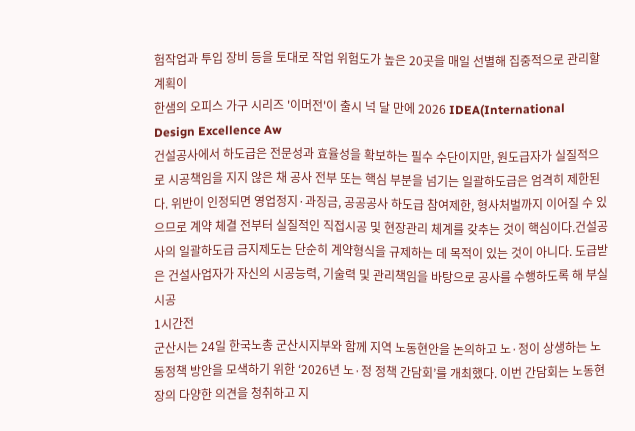험작업과 투입 장비 등을 토대로 작업 위험도가 높은 20곳을 매일 선별해 집중적으로 관리할 계획이
한샘의 오피스 가구 시리즈 '이머전'이 출시 넉 달 만에 2026 IDEA(International Design Excellence Aw
건설공사에서 하도급은 전문성과 효율성을 확보하는 필수 수단이지만, 원도급자가 실질적으로 시공책임을 지지 않은 채 공사 전부 또는 핵심 부분을 넘기는 일괄하도급은 엄격히 제한된다. 위반이 인정되면 영업정지·과징금, 공공공사 하도급 참여제한, 형사처벌까지 이어질 수 있으므로 계약 체결 전부터 실질적인 직접시공 및 현장관리 체계를 갖추는 것이 핵심이다.건설공사의 일괄하도급 금지제도는 단순히 계약형식을 규제하는 데 목적이 있는 것이 아니다. 도급받은 건설사업자가 자신의 시공능력, 기술력 및 관리책임을 바탕으로 공사를 수행하도록 해 부실시공
1시간전
군산시는 24일 한국노총 군산시지부와 함께 지역 노동현안을 논의하고 노·정이 상생하는 노동정책 방안을 모색하기 위한 ‘2026년 노·정 정책 간담회’를 개최했다. 이번 간담회는 노동현장의 다양한 의견을 청취하고 지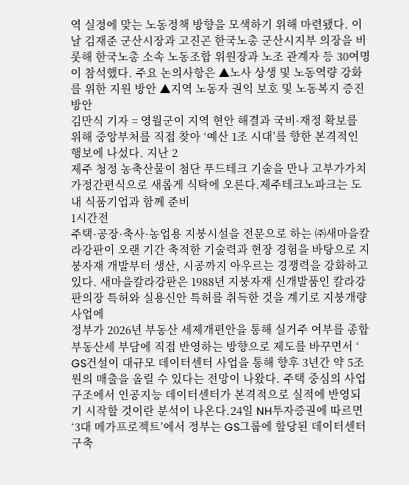역 실정에 맞는 노동정책 방향을 모색하기 위해 마련됐다. 이날 김재준 군산시장과 고진곤 한국노총 군산시지부 의장을 비롯해 한국노총 소속 노동조합 위원장과 노조 관계자 등 30여명이 참석했다. 주요 논의사항은 ▲노사 상생 및 노동역량 강화를 위한 지원 방안 ▲지역 노동자 권익 보호 및 노동복지 증진 방안
김만식 기자 = 영월군이 지역 현안 해결과 국비·재정 확보를 위해 중앙부처를 직접 찾아 ‘예산 1조 시대’를 향한 본격적인 행보에 나섰다. 지난 2
제주 청정 농축산물이 첨단 푸드테크 기술을 만나 고부가가치 가정간편식으로 새롭게 식탁에 오른다.제주테크노파크는 도내 식품기업과 함께 준비
1시간전
주택·공장·축사·농업용 지붕시설을 전문으로 하는 ㈜새마을칼라강판이 오랜 기간 축적한 기술력과 현장 경험을 바탕으로 지붕자재 개발부터 생산, 시공까지 아우르는 경쟁력을 강화하고 있다. 새마을칼라강판은 1988년 지붕자재 신개발품인 칼라강판의장 특허와 실용신안 특허를 취득한 것을 계기로 지붕개량 사업에
정부가 2026년 부동산 세제개편안을 통해 실거주 여부를 종합부동산세 부담에 직접 반영하는 방향으로 제도를 바꾸면서 ‘
GS건설이 대규모 데이터센터 사업을 통해 향후 3년간 약 5조원의 매출을 올릴 수 있다는 전망이 나왔다. 주택 중심의 사업구조에서 인공지능 데이터센터가 본격적으로 실적에 반영되기 시작할 것이란 분석이 나온다.24일 NH투자증권에 따르면 ‘3대 메가프로젝트’에서 정부는 GS그룹에 할당된 데이터센터 구축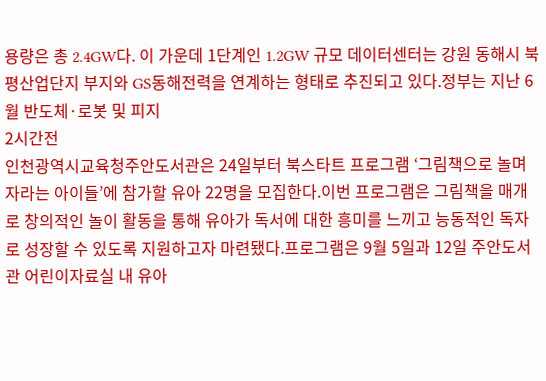용량은 총 2.4GW다. 이 가운데 1단계인 1.2GW 규모 데이터센터는 강원 동해시 북평산업단지 부지와 GS동해전력을 연계하는 형태로 추진되고 있다.정부는 지난 6월 반도체·로봇 및 피지
2시간전
인천광역시교육청주안도서관은 24일부터 북스타트 프로그램 ‘그림책으로 놀며 자라는 아이들’에 참가할 유아 22명을 모집한다.이번 프로그램은 그림책을 매개로 창의적인 놀이 활동을 통해 유아가 독서에 대한 흥미를 느끼고 능동적인 독자로 성장할 수 있도록 지원하고자 마련됐다.프로그램은 9월 5일과 12일 주안도서관 어린이자료실 내 유아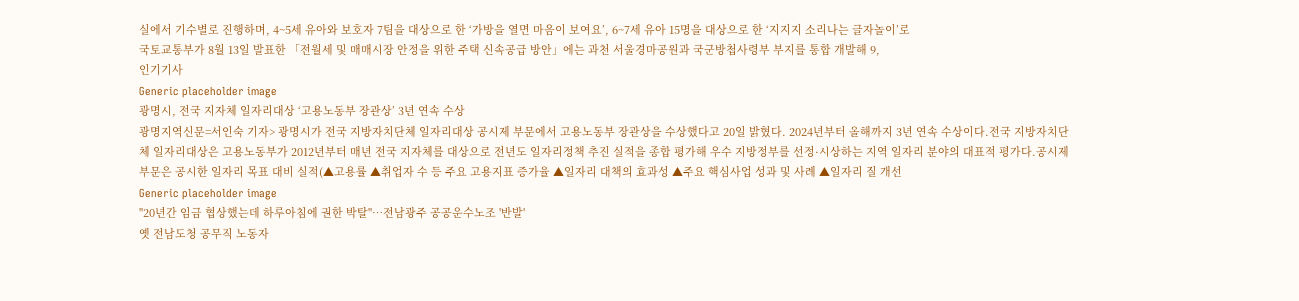실에서 기수별로 진행하며, 4~5세 유아와 보호자 7팀을 대상으로 한 ‘가방을 열면 마음이 보여요’, 6~7세 유아 15명을 대상으로 한 ‘지지지 소리나는 글자놀이’로
국토교통부가 8월 13일 발표한 「전월세 및 매매시장 안정을 위한 주택 신속공급 방안」에는 과천 서울경마공원과 국군방첩사령부 부지를 통합 개발해 9,
인기기사
Generic placeholder image
광명시, 전국 지자체 일자리대상 ‘고용노동부 장관상’ 3년 연속 수상
광명지역신문=서인숙 기자> 광명시가 전국 지방자치단체 일자리대상 공시제 부문에서 고용노동부 장관상을 수상했다고 20일 밝혔다. 2024년부터 올해까지 3년 연속 수상이다.전국 지방자치단체 일자리대상은 고용노동부가 2012년부터 매년 전국 지자체를 대상으로 전년도 일자리정책 추진 실적을 종합 평가해 우수 지방정부를 선정·시상하는 지역 일자리 분야의 대표적 평가다.공시제 부문은 공시한 일자리 목표 대비 실적(▲고용률 ▲취업자 수 등 주요 고용지표 증가율 ▲일자리 대책의 효과성 ▲주요 핵심사업 성과 및 사례 ▲일자리 질 개선
Generic placeholder image
"20년간 임금 협상했는데 하루아침에 권한 박탈"…전남광주 공공운수노조 '반발'
옛 전남도청 공무직 노동자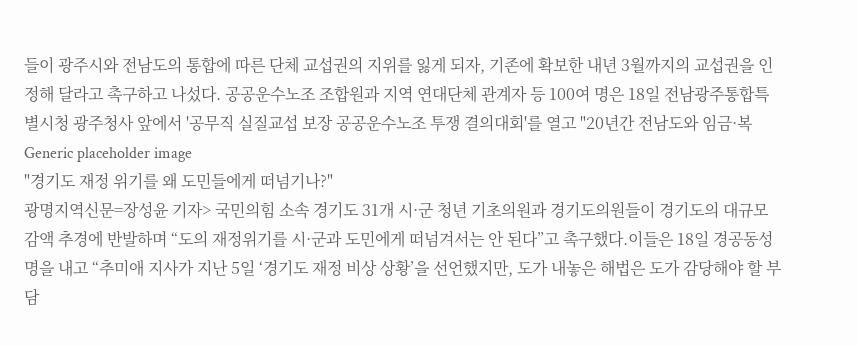들이 광주시와 전남도의 통합에 따른 단체 교섭권의 지위를 잃게 되자, 기존에 확보한 내년 3월까지의 교섭권을 인정해 달라고 촉구하고 나섰다. 공공운수노조 조합원과 지역 연대단체 관계자 등 100여 명은 18일 전남광주통합특별시청 광주청사 앞에서 '공무직 실질교섭 보장 공공운수노조 투쟁 결의대회'를 열고 "20년간 전남도와 임금·복
Generic placeholder image
"경기도 재정 위기를 왜 도민들에게 떠넘기나?"
광명지역신문=장성윤 기자> 국민의힘 소속 경기도 31개 시·군 청년 기초의원과 경기도의원들이 경기도의 대규모 감액 추경에 반발하며 “도의 재정위기를 시·군과 도민에게 떠넘겨서는 안 된다”고 촉구했다.이들은 18일 경공동성명을 내고 “추미애 지사가 지난 5일 ‘경기도 재정 비상 상황’을 선언했지만, 도가 내놓은 해법은 도가 감당해야 할 부담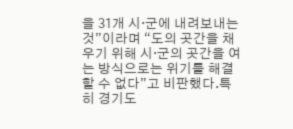을 31개 시·군에 내려보내는 것”이라며 “도의 곳간을 채우기 위해 시·군의 곳간을 여는 방식으로는 위기를 해결할 수 없다”고 비판했다.특히 경기도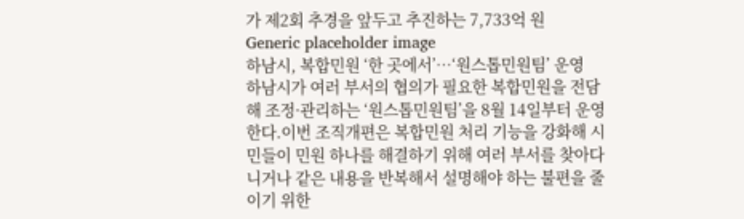가 제2회 추경을 앞두고 추진하는 7,733억 원
Generic placeholder image
하남시, 복합민원 ‘한 곳에서’…‘원스톱민원팀’ 운영
하남시가 여러 부서의 협의가 필요한 복합민원을 전담해 조정·관리하는 ‘원스톱민원팀’을 8월 14일부터 운영한다.이번 조직개편은 복합민원 처리 기능을 강화해 시민들이 민원 하나를 해결하기 위해 여러 부서를 찾아다니거나 같은 내용을 반복해서 설명해야 하는 불편을 줄이기 위한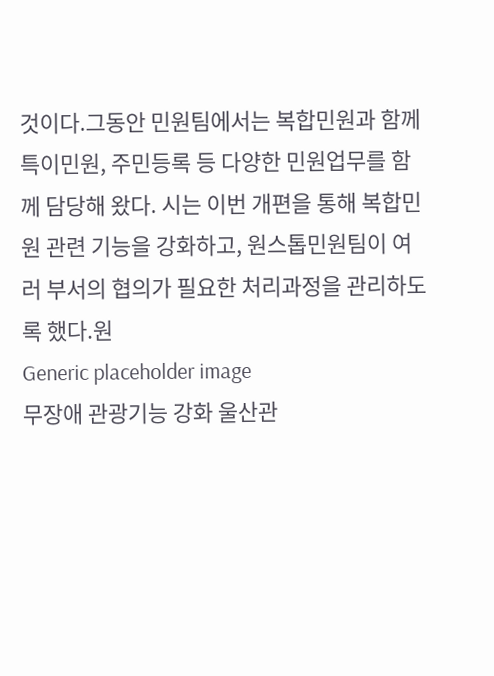것이다.그동안 민원팀에서는 복합민원과 함께 특이민원, 주민등록 등 다양한 민원업무를 함께 담당해 왔다. 시는 이번 개편을 통해 복합민원 관련 기능을 강화하고, 원스톱민원팀이 여러 부서의 협의가 필요한 처리과정을 관리하도록 했다.원
Generic placeholder image
무장애 관광기능 강화 울산관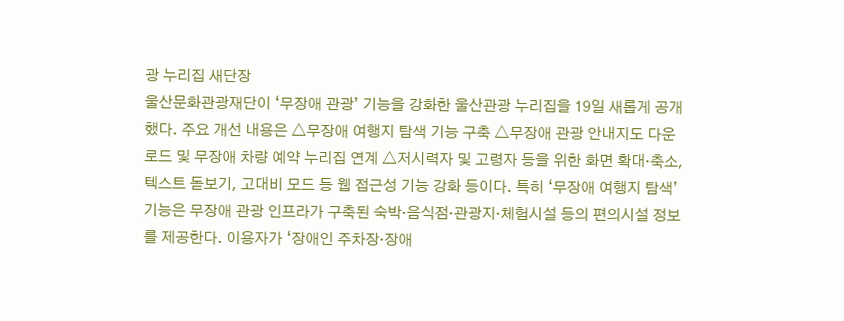광 누리집 새단장
울산문화관광재단이 ‘무장애 관광’ 기능을 강화한 울산관광 누리집을 19일 새롭게 공개했다. 주요 개선 내용은 △무장애 여행지 탐색 기능 구축 △무장애 관광 안내지도 다운로드 및 무장애 차량 예약 누리집 연계 △저시력자 및 고령자 등을 위한 화면 확대·축소, 텍스트 돋보기, 고대비 모드 등 웹 접근성 기능 강화 등이다. 특히 ‘무장애 여행지 탐색’ 기능은 무장애 관광 인프라가 구축된 숙박·음식점·관광지·체험시설 등의 편의시설 정보를 제공한다. 이용자가 ‘장애인 주차장·장애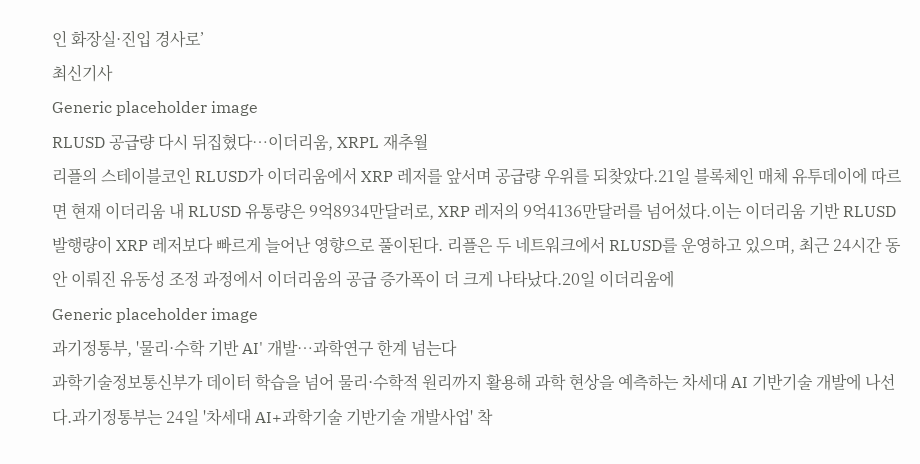인 화장실·진입 경사로’
최신기사
Generic placeholder image
RLUSD 공급량 다시 뒤집혔다…이더리움, XRPL 재추월
리플의 스테이블코인 RLUSD가 이더리움에서 XRP 레저를 앞서며 공급량 우위를 되찾았다.21일 블록체인 매체 유투데이에 따르면 현재 이더리움 내 RLUSD 유통량은 9억8934만달러로, XRP 레저의 9억4136만달러를 넘어섰다.이는 이더리움 기반 RLUSD 발행량이 XRP 레저보다 빠르게 늘어난 영향으로 풀이된다. 리플은 두 네트워크에서 RLUSD를 운영하고 있으며, 최근 24시간 동안 이뤄진 유동성 조정 과정에서 이더리움의 공급 증가폭이 더 크게 나타났다.20일 이더리움에
Generic placeholder image
과기정통부, '물리·수학 기반 AI' 개발…과학연구 한계 넘는다
과학기술정보통신부가 데이터 학습을 넘어 물리·수학적 원리까지 활용해 과학 현상을 예측하는 차세대 AI 기반기술 개발에 나선다.과기정통부는 24일 '차세대 AI+과학기술 기반기술 개발사업' 착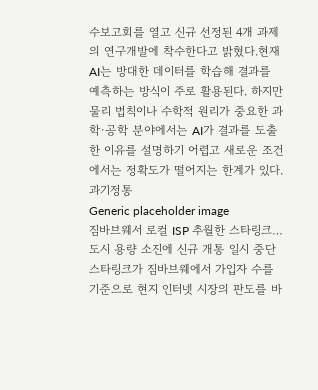수보고회를 열고 신규 선정된 4개 과제의 연구개발에 착수한다고 밝혔다.현재 AI는 방대한 데이터를 학습해 결과를 예측하는 방식이 주로 활용된다. 하지만 물리 법칙이나 수학적 원리가 중요한 과학·공학 분야에서는 AI가 결과를 도출한 이유를 설명하기 어렵고 새로운 조건에서는 정확도가 떨어지는 한계가 있다.과기정통
Generic placeholder image
짐바브웨서 로컬 ISP 추월한 스타링크…도시 용량 소진에 신규 개통 일시 중단
스타링크가 짐바브웨에서 가입자 수를 기준으로 현지 인터넷 시장의 판도를 바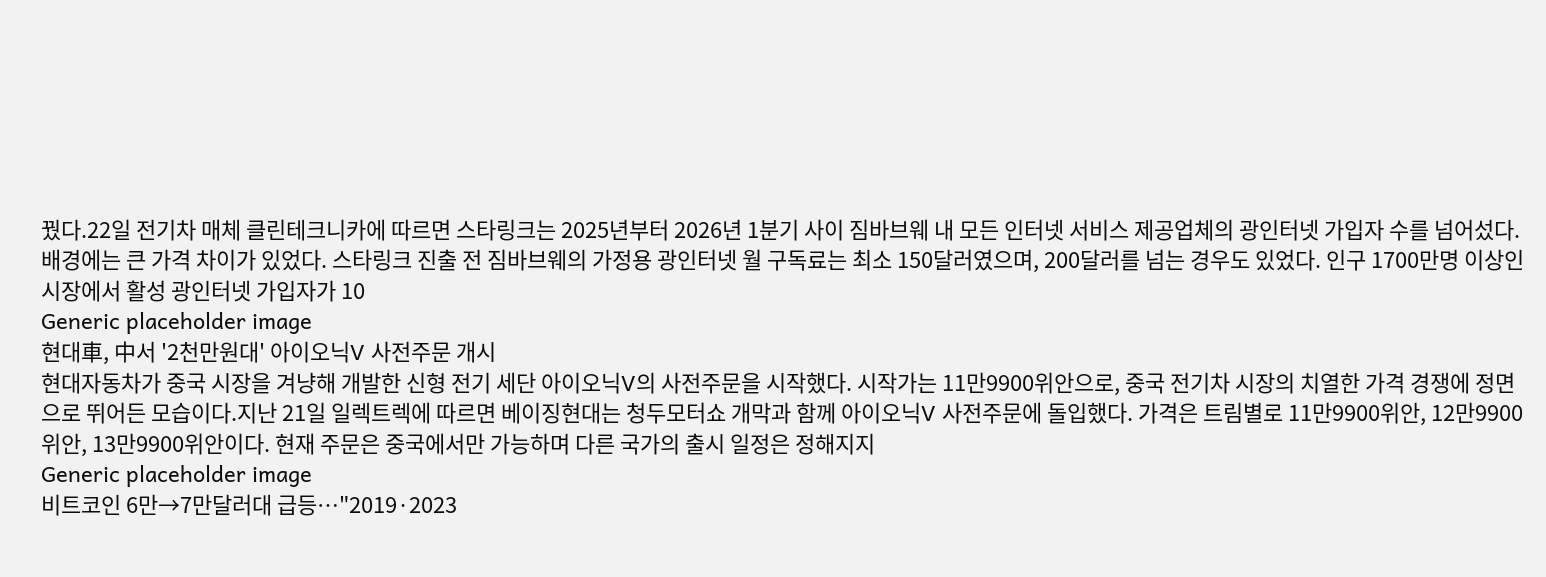꿨다.22일 전기차 매체 클린테크니카에 따르면 스타링크는 2025년부터 2026년 1분기 사이 짐바브웨 내 모든 인터넷 서비스 제공업체의 광인터넷 가입자 수를 넘어섰다.배경에는 큰 가격 차이가 있었다. 스타링크 진출 전 짐바브웨의 가정용 광인터넷 월 구독료는 최소 150달러였으며, 200달러를 넘는 경우도 있었다. 인구 1700만명 이상인 시장에서 활성 광인터넷 가입자가 10
Generic placeholder image
현대車, 中서 '2천만원대' 아이오닉V 사전주문 개시
현대자동차가 중국 시장을 겨냥해 개발한 신형 전기 세단 아이오닉V의 사전주문을 시작했다. 시작가는 11만9900위안으로, 중국 전기차 시장의 치열한 가격 경쟁에 정면으로 뛰어든 모습이다.지난 21일 일렉트렉에 따르면 베이징현대는 청두모터쇼 개막과 함께 아이오닉V 사전주문에 돌입했다. 가격은 트림별로 11만9900위안, 12만9900위안, 13만9900위안이다. 현재 주문은 중국에서만 가능하며 다른 국가의 출시 일정은 정해지지
Generic placeholder image
비트코인 6만→7만달러대 급등…"2019·2023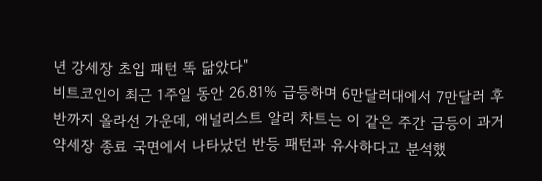년 강세장 초입 패턴 똑 닮았다"
비트코인이 최근 1주일 동안 26.81% 급등하며 6만달러대에서 7만달러 후반까지 올라선 가운데, 애널리스트 알리 차트는 이 같은 주간 급등이 과거 약세장 종료 국면에서 나타났던 반등 패턴과 유사하다고 분석했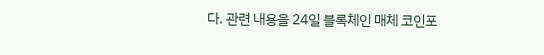다. 관련 내용을 24일 블록체인 매체 코인포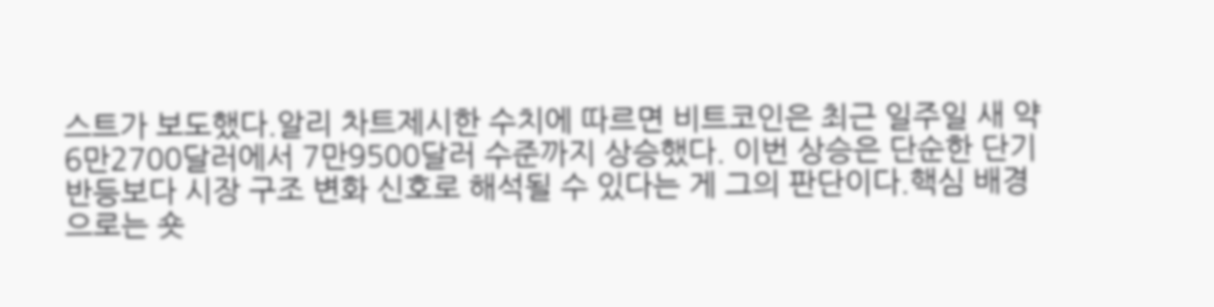스트가 보도했다.알리 차트제시한 수치에 따르면 비트코인은 최근 일주일 새 약 6만2700달러에서 7만9500달러 수준까지 상승했다. 이번 상승은 단순한 단기 반등보다 시장 구조 변화 신호로 해석될 수 있다는 게 그의 판단이다.핵심 배경으로는 숏